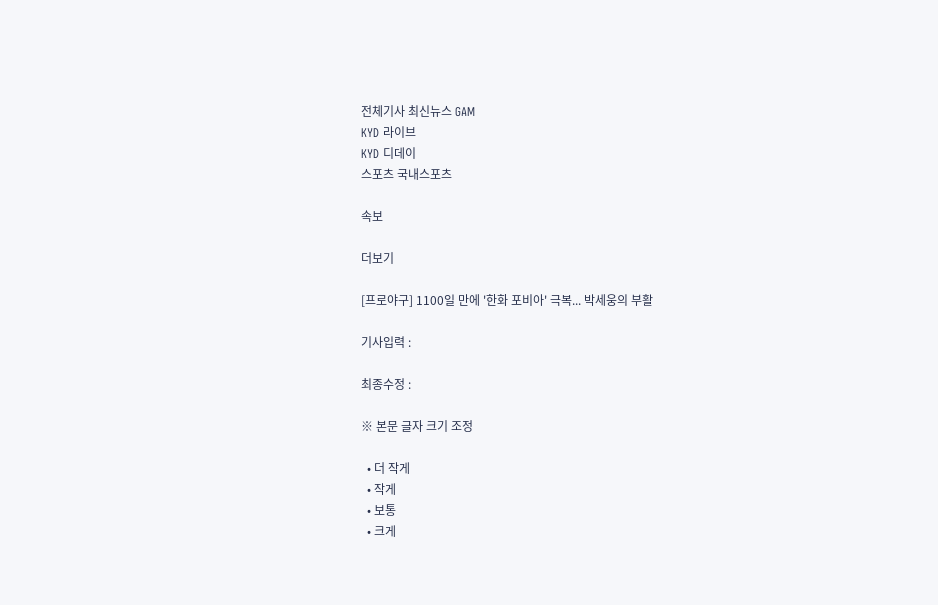전체기사 최신뉴스 GAM
KYD 라이브
KYD 디데이
스포츠 국내스포츠

속보

더보기

[프로야구] 1100일 만에 '한화 포비아' 극복... 박세웅의 부활

기사입력 :

최종수정 :

※ 본문 글자 크기 조정

  • 더 작게
  • 작게
  • 보통
  • 크게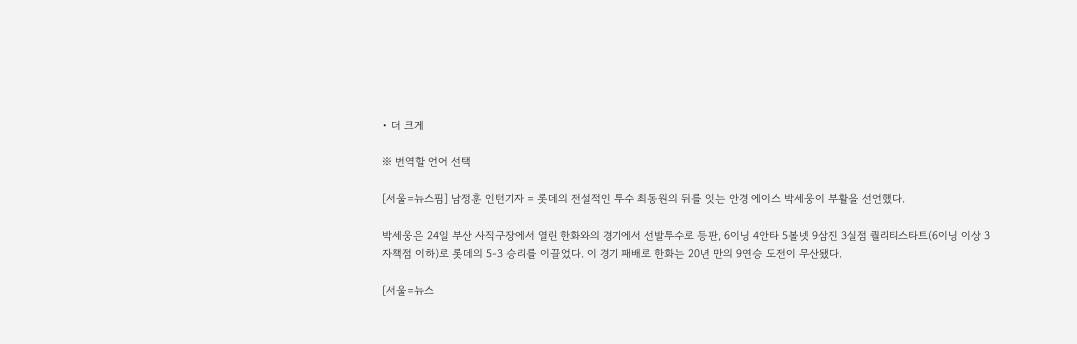• 더 크게

※ 번역할 언어 선택

[서울=뉴스핌] 남정훈 인턴기자 = 롯데의 전설적인 투수 최동원의 뒤를 잇는 안경 에이스 박세웅이 부활을 선언했다.

박세웅은 24일 부산 사직구장에서 열린 한화와의 경기에서 선발투수로 등판, 6이닝 4안타 5볼넷 9삼진 3실점 퀄리티스타트(6이닝 이상 3자책점 이하)로 롯데의 5-3 승리를 이끌었다. 이 경기 패배로 한화는 20년 만의 9연승 도전이 무산됐다.

[서울=뉴스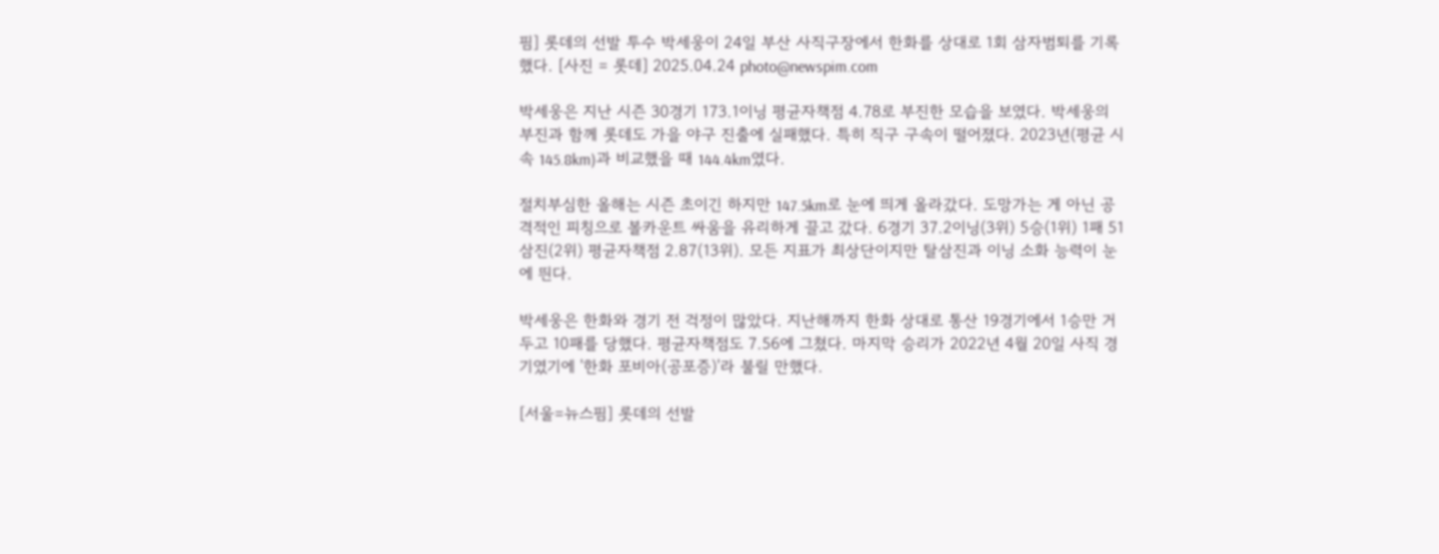핌] 롯데의 선발 투수 박세웅이 24일 부산 사직구장에서 한화를 상대로 1회 삼자범퇴를 기록했다. [사진 = 롯데] 2025.04.24 photo@newspim.com

박세웅은 지난 시즌 30경기 173.1이닝 평균자책점 4.78로 부진한 모습을 보였다. 박세웅의 부진과 함께 롯데도 가을 야구 진출에 실패했다. 특히 직구 구속이 떨어졌다. 2023년(평균 시속 145.8km)과 비교했을 때 144.4km였다.

절치부심한 올해는 시즌 초이긴 하지만 147.5km로 눈에 띄게 올라갔다. 도망가는 게 아닌 공격적인 피칭으로 볼카운트 싸움을 유리하게 끌고 갔다. 6경기 37.2이닝(3위) 5승(1위) 1패 51삼진(2위) 평균자책점 2.87(13위). 모든 지표가 최상단이지만 탈삼진과 이닝 소화 능력이 눈에 띈다.

박세웅은 한화와 경기 전 걱정이 많았다. 지난해까지 한화 상대로 통산 19경기에서 1승만 거두고 10패를 당했다. 평균자책점도 7.56에 그쳤다. 마지막 승리가 2022년 4월 20일 사직 경기였기에 '한화 포비아(공포증)'라 불릴 만했다.

[서울=뉴스핌] 롯데의 선발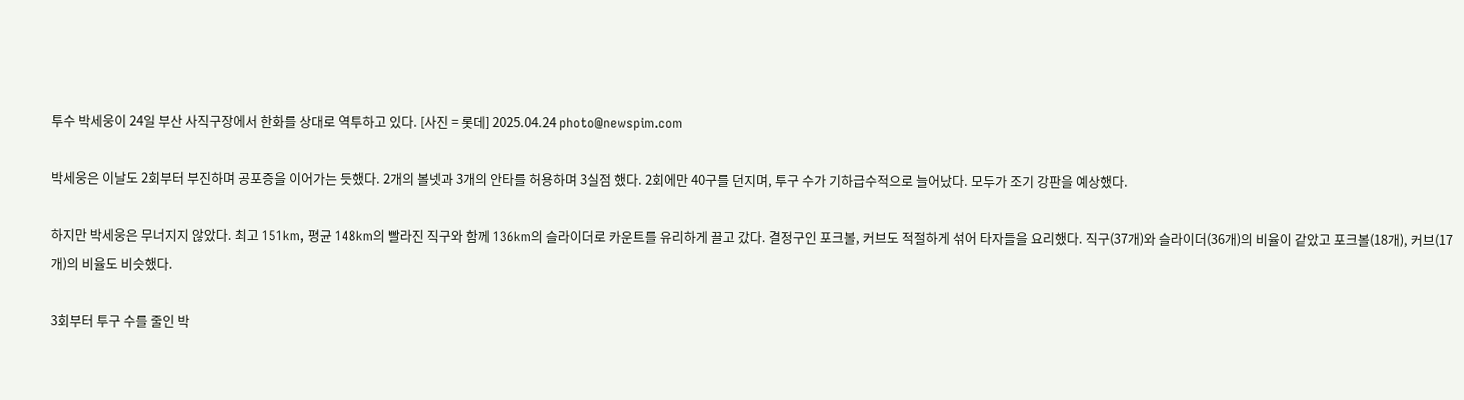투수 박세웅이 24일 부산 사직구장에서 한화를 상대로 역투하고 있다. [사진 = 롯데] 2025.04.24 photo@newspim.com

박세웅은 이날도 2회부터 부진하며 공포증을 이어가는 듯했다. 2개의 볼넷과 3개의 안타를 허용하며 3실점 했다. 2회에만 40구를 던지며, 투구 수가 기하급수적으로 늘어났다. 모두가 조기 강판을 예상했다.

하지만 박세웅은 무너지지 않았다. 최고 151km, 평균 148km의 빨라진 직구와 함께 136km의 슬라이더로 카운트를 유리하게 끌고 갔다. 결정구인 포크볼, 커브도 적절하게 섞어 타자들을 요리했다. 직구(37개)와 슬라이더(36개)의 비율이 같았고 포크볼(18개), 커브(17개)의 비율도 비슷했다.

3회부터 투구 수를 줄인 박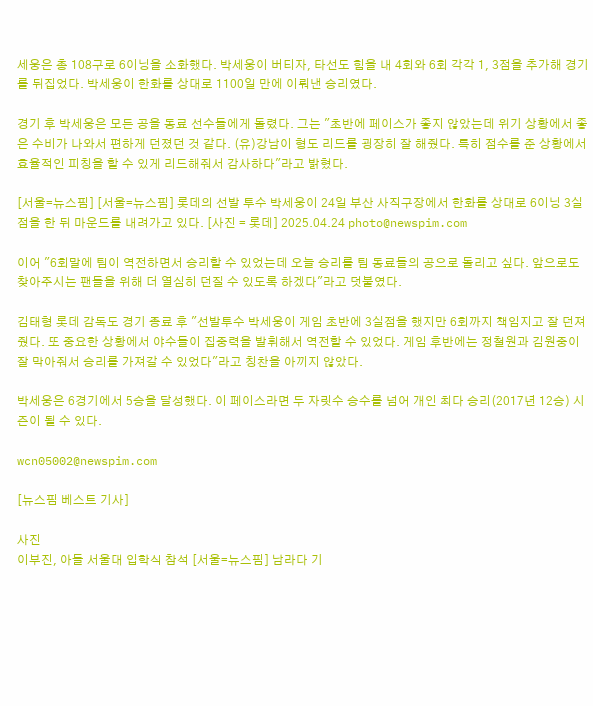세웅은 총 108구로 6이닝을 소화했다. 박세웅이 버티자, 타선도 힘을 내 4회와 6회 각각 1, 3점을 추가해 경기를 뒤집었다. 박세웅이 한화를 상대로 1100일 만에 이뤄낸 승리였다.

경기 후 박세웅은 모든 공을 동료 선수들에게 돌렸다. 그는 "초반에 페이스가 좋지 않았는데 위기 상황에서 좋은 수비가 나와서 편하게 던졌던 것 같다. (유)강남이 형도 리드를 굉장히 잘 해줬다. 특히 점수를 준 상황에서 효율적인 피칭을 할 수 있게 리드해줘서 감사하다"라고 밝혔다.

[서울=뉴스핌] [서울=뉴스핌] 롯데의 선발 투수 박세웅이 24일 부산 사직구장에서 한화를 상대로 6이닝 3실점을 한 뒤 마운드를 내려가고 있다. [사진 = 롯데] 2025.04.24 photo@newspim.com

이어 "6회말에 팀이 역전하면서 승리할 수 있었는데 오늘 승리를 팀 동료들의 공으로 돌리고 싶다. 앞으로도 찾아주시는 팬들을 위해 더 열심히 던질 수 있도록 하겠다"라고 덧붙였다.

김태형 롯데 감독도 경기 종료 후 "선발투수 박세웅이 게임 초반에 3실점을 했지만 6회까지 책임지고 잘 던져줬다. 또 중요한 상황에서 야수들이 집중력을 발휘해서 역전할 수 있었다. 게임 후반에는 정철원과 김원중이 잘 막아줘서 승리를 가져갈 수 있었다"라고 칭찬을 아끼지 않았다.

박세웅은 6경기에서 5승을 달성했다. 이 페이스라면 두 자릿수 승수를 넘어 개인 최다 승리(2017년 12승) 시즌이 될 수 있다.

wcn05002@newspim.com

[뉴스핌 베스트 기사]

사진
이부진, 아들 서울대 입학식 참석 [서울=뉴스핌] 남라다 기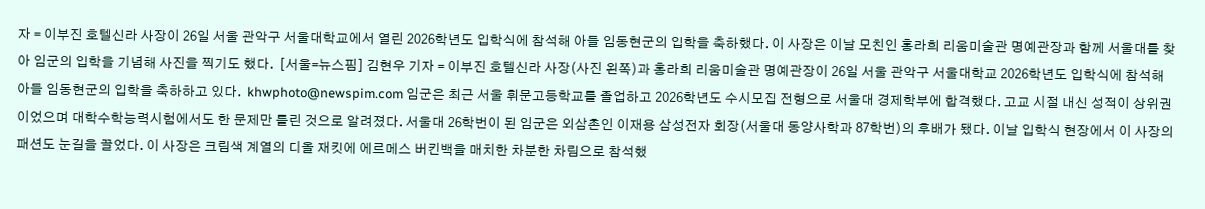자 = 이부진 호텔신라 사장이 26일 서울 관악구 서울대학교에서 열린 2026학년도 입학식에 참석해 아들 임동현군의 입학을 축하했다. 이 사장은 이날 모친인 홍라희 리움미술관 명예관장과 함께 서울대를 찾아 임군의 입학을 기념해 사진을 찍기도 했다.  [서울=뉴스핌] 김현우 기자 = 이부진 호텔신라 사장(사진 왼쪽)과 홍라희 리움미술관 명예관장이 26일 서울 관악구 서울대학교 2026학년도 입학식에 참석해 아들 임동현군의 입학을 축하하고 있다.  khwphoto@newspim.com 임군은 최근 서울 휘문고등학교를 졸업하고 2026학년도 수시모집 전형으로 서울대 경제학부에 합격했다. 고교 시절 내신 성적이 상위권이었으며 대학수학능력시험에서도 한 문제만 틀린 것으로 알려졌다. 서울대 26학번이 된 임군은 외삼촌인 이재용 삼성전자 회장(서울대 동양사학과 87학번)의 후배가 됐다. 이날 입학식 현장에서 이 사장의 패션도 눈길을 끌었다. 이 사장은 크림색 계열의 디올 재킷에 에르메스 버킨백을 매치한 차분한 차림으로 참석했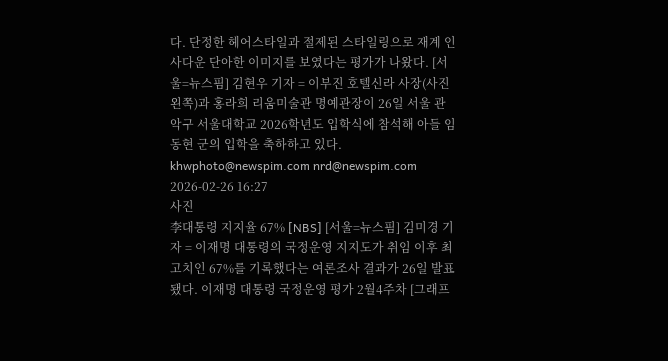다. 단정한 헤어스타일과 절제된 스타일링으로 재계 인사다운 단아한 이미지를 보였다는 평가가 나왔다. [서울=뉴스핌] 김현우 기자 = 이부진 호텔신라 사장(사진 왼쪽)과 홍라희 리움미술관 명예관장이 26일 서울 관악구 서울대학교 2026학년도 입학식에 참석해 아들 임동현 군의 입학을 축하하고 있다. khwphoto@newspim.com nrd@newspim.com 2026-02-26 16:27
사진
李대통령 지지율 67% [NBS] [서울=뉴스핌] 김미경 기자 = 이재명 대통령의 국정운영 지지도가 취임 이후 최고치인 67%를 기록했다는 여론조사 결과가 26일 발표됐다. 이재명 대통령 국정운영 평가 2월4주차 [그래프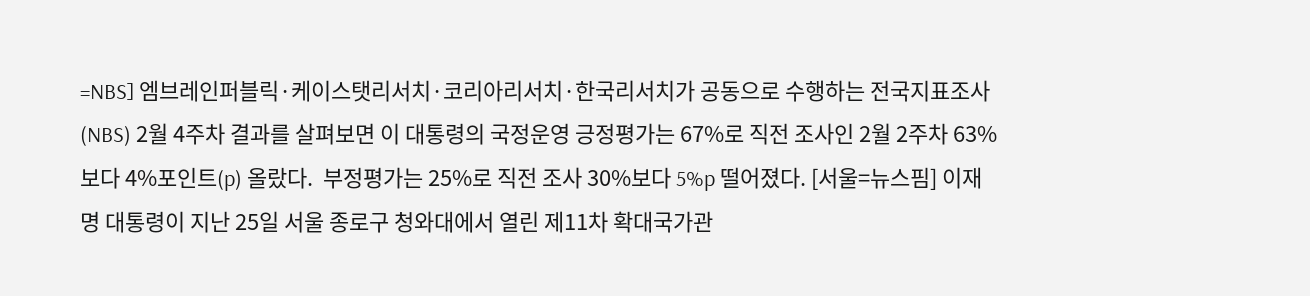=NBS] 엠브레인퍼블릭·케이스탯리서치·코리아리서치·한국리서치가 공동으로 수행하는 전국지표조사(NBS) 2월 4주차 결과를 살펴보면 이 대통령의 국정운영 긍정평가는 67%로 직전 조사인 2월 2주차 63%보다 4%포인트(p) 올랐다.  부정평가는 25%로 직전 조사 30%보다 5%p 떨어졌다. [서울=뉴스핌] 이재명 대통령이 지난 25일 서울 종로구 청와대에서 열린 제11차 확대국가관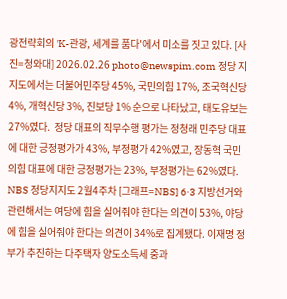광전략회의 'K-관광, 세계를 품다'에서 미소를 짓고 있다. [사진=청와대] 2026.02.26 photo@newspim.com 정당 지지도에서는 더불어민주당 45%, 국민의힘 17%, 조국혁신당 4%, 개혁신당 3%, 진보당 1% 순으로 나타났고, 태도유보는 27%였다.  정당 대표의 직무수행 평가는 정청래 민주당 대표에 대한 긍정평가가 43%, 부정평가 42%였고, 장동혁 국민의힘 대표에 대한 긍정평가는 23%, 부정평가는 62%였다. NBS 정당지지도 2월4주차 [그래프=NBS] 6·3 지방선거와 관련해서는 여당에 힘을 실어줘야 한다는 의견이 53%, 야당에 힘을 실어줘야 한다는 의견이 34%로 집계됐다. 이재명 정부가 추진하는 다주택자 양도소득세 중과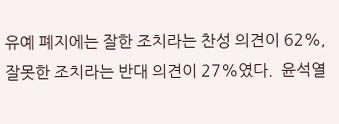유예 폐지에는 잘한 조치라는 찬성 의견이 62%, 잘못한 조치라는 반대 의견이 27%였다.  윤석열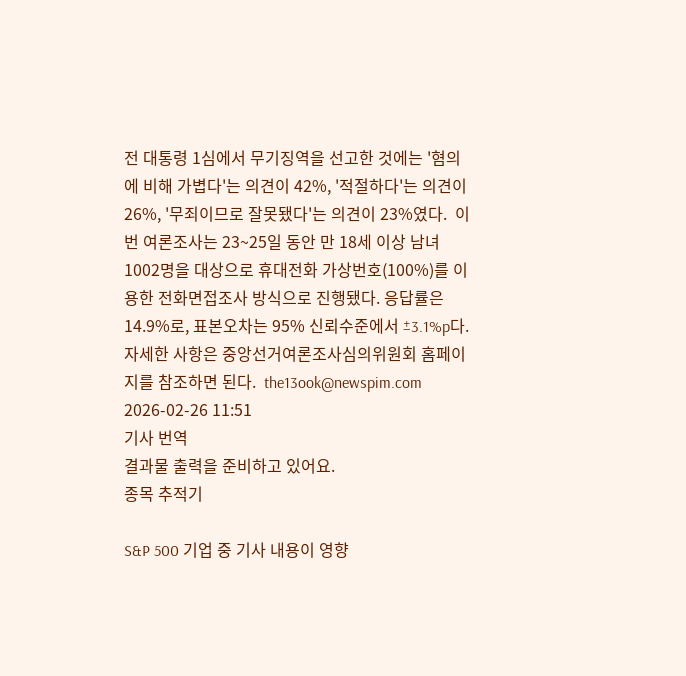전 대통령 1심에서 무기징역을 선고한 것에는 '혐의에 비해 가볍다'는 의견이 42%, '적절하다'는 의견이 26%, '무죄이므로 잘못됐다'는 의견이 23%였다.  이번 여론조사는 23~25일 동안 만 18세 이상 남녀 1002명을 대상으로 휴대전화 가상번호(100%)를 이용한 전화면접조사 방식으로 진행됐다. 응답률은 14.9%로, 표본오차는 95% 신뢰수준에서 ±3.1%p다. 자세한 사항은 중앙선거여론조사심의위원회 홈페이지를 참조하면 된다.  the13ook@newspim.com 2026-02-26 11:51
기사 번역
결과물 출력을 준비하고 있어요.
종목 추적기

S&P 500 기업 중 기사 내용이 영향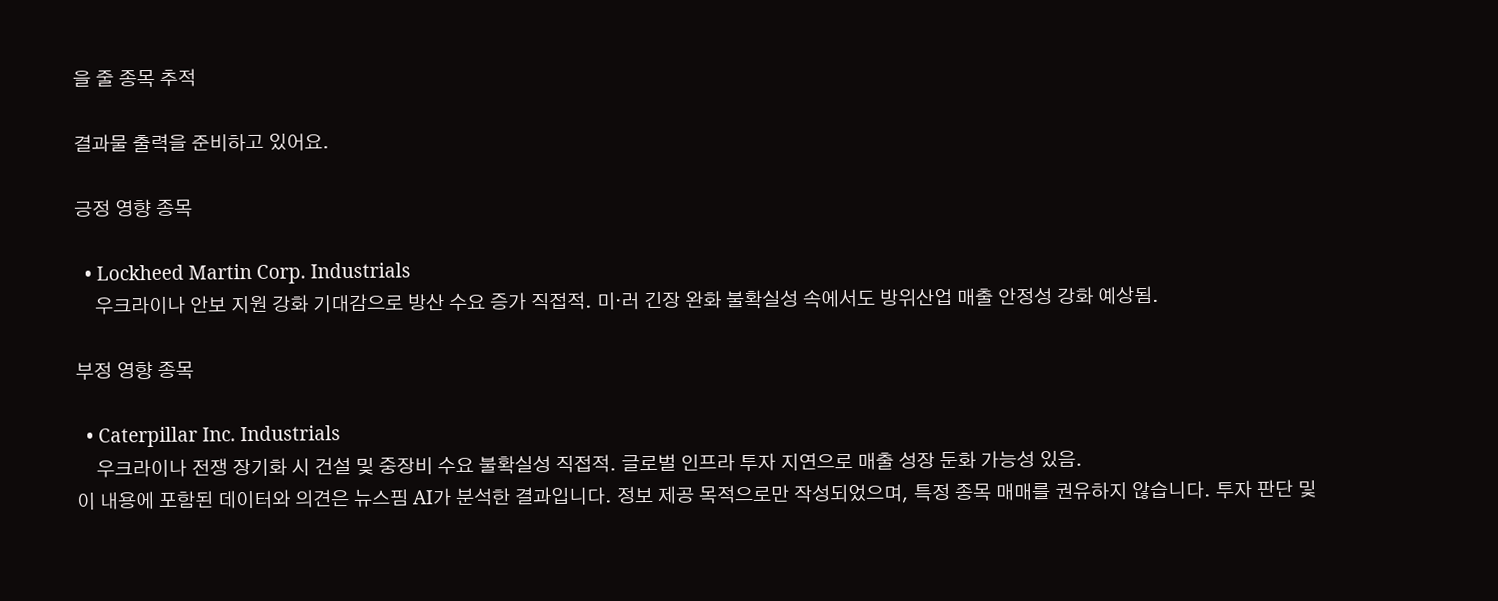을 줄 종목 추적

결과물 출력을 준비하고 있어요.

긍정 영향 종목

  • Lockheed Martin Corp. Industrials
    우크라이나 안보 지원 강화 기대감으로 방산 수요 증가 직접적. 미·러 긴장 완화 불확실성 속에서도 방위산업 매출 안정성 강화 예상됨.

부정 영향 종목

  • Caterpillar Inc. Industrials
    우크라이나 전쟁 장기화 시 건설 및 중장비 수요 불확실성 직접적. 글로벌 인프라 투자 지연으로 매출 성장 둔화 가능성 있음.
이 내용에 포함된 데이터와 의견은 뉴스핌 AI가 분석한 결과입니다. 정보 제공 목적으로만 작성되었으며, 특정 종목 매매를 권유하지 않습니다. 투자 판단 및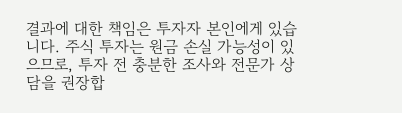결과에 대한 책임은 투자자 본인에게 있습니다. 주식 투자는 원금 손실 가능성이 있으므로, 투자 전 충분한 조사와 전문가 상담을 권장합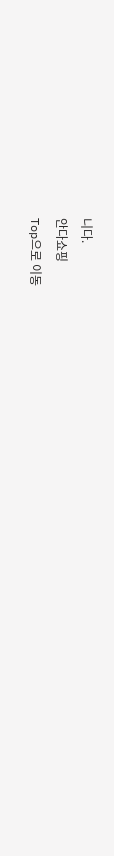니다.
안다쇼핑
Top으로 이동